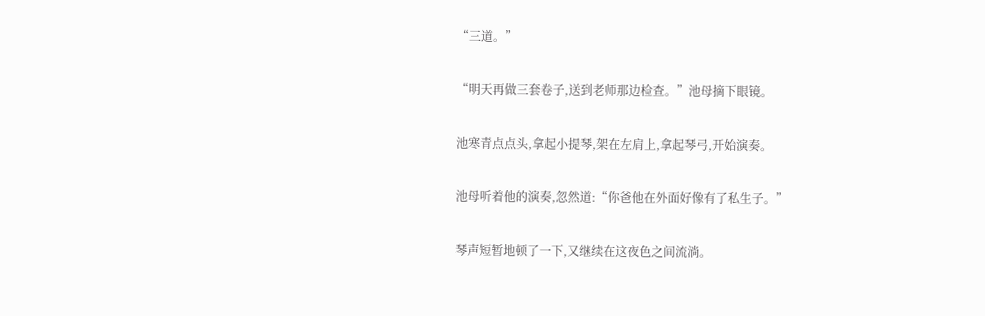“三道。”

“明天再做三套卷子,送到老师那边检查。”池母摘下眼镜。

池寒青点点头,拿起小提琴,架在左肩上,拿起琴弓,开始演奏。

池母听着他的演奏,忽然道:“你爸他在外面好像有了私生子。”

琴声短暂地顿了一下,又继续在这夜色之间流淌。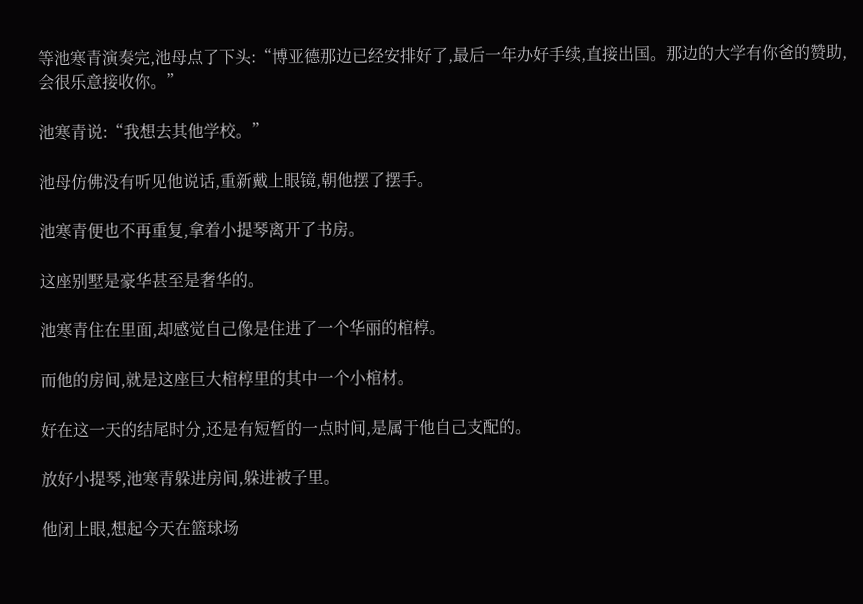等池寒青演奏完,池母点了下头:“博亚德那边已经安排好了,最后一年办好手续,直接出国。那边的大学有你爸的赞助,会很乐意接收你。”

池寒青说:“我想去其他学校。”

池母仿佛没有听见他说话,重新戴上眼镜,朝他摆了摆手。

池寒青便也不再重复,拿着小提琴离开了书房。

这座别墅是豪华甚至是奢华的。

池寒青住在里面,却感觉自己像是住进了一个华丽的棺椁。

而他的房间,就是这座巨大棺椁里的其中一个小棺材。

好在这一天的结尾时分,还是有短暂的一点时间,是属于他自己支配的。

放好小提琴,池寒青躲进房间,躲进被子里。

他闭上眼,想起今天在篮球场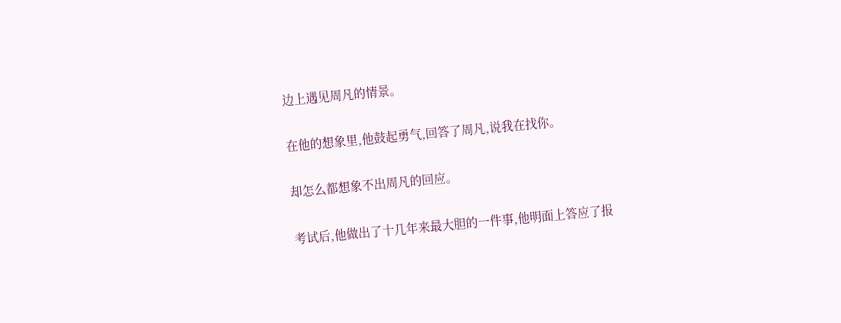边上遇见周凡的情景。

在他的想象里,他鼓起勇气,回答了周凡,说我在找你。

却怎么都想象不出周凡的回应。

考试后,他做出了十几年来最大胆的一件事,他明面上答应了报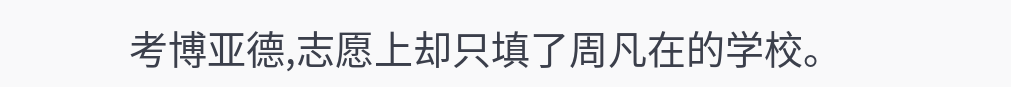考博亚德,志愿上却只填了周凡在的学校。